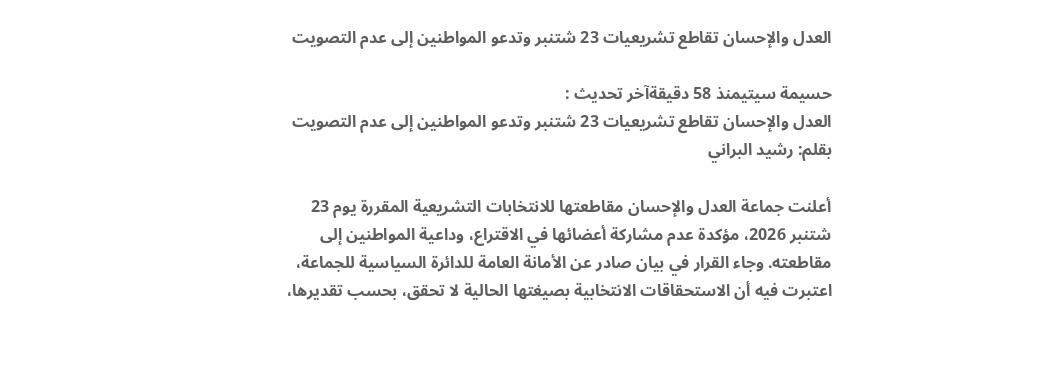العدل والإحسان تقاطع تشريعيات 23 شتنبر وتدعو المواطنين إلى عدم التصويت

حسيمة سيتيمنذ 58 دقيقةآخر تحديث :
العدل والإحسان تقاطع تشريعيات 23 شتنبر وتدعو المواطنين إلى عدم التصويت
بقلم: رشيد البراني

أعلنت جماعة العدل والإحسان مقاطعتها للانتخابات التشريعية المقررة يوم 23 شتنبر 2026، مؤكدة عدم مشاركة أعضائها في الاقتراع، وداعية المواطنين إلى مقاطعته. وجاء القرار في بيان صادر عن الأمانة العامة للدائرة السياسية للجماعة، اعتبرت فيه أن الاستحقاقات الانتخابية بصيغتها الحالية لا تحقق، بحسب تقديرها،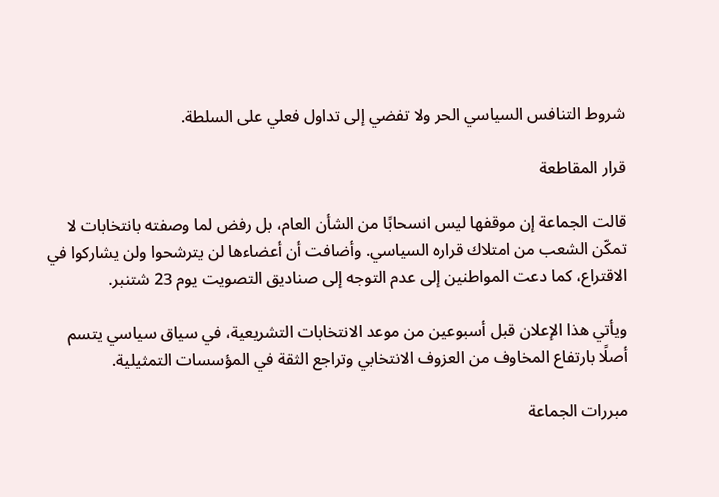شروط التنافس السياسي الحر ولا تفضي إلى تداول فعلي على السلطة.

قرار المقاطعة

قالت الجماعة إن موقفها ليس انسحابًا من الشأن العام، بل رفض لما وصفته بانتخابات لا تمكّن الشعب من امتلاك قراره السياسي. وأضافت أن أعضاءها لن يترشحوا ولن يشاركوا في الاقتراع، كما دعت المواطنين إلى عدم التوجه إلى صناديق التصويت يوم 23 شتنبر.

ويأتي هذا الإعلان قبل أسبوعين من موعد الانتخابات التشريعية، في سياق سياسي يتسم أصلًا بارتفاع المخاوف من العزوف الانتخابي وتراجع الثقة في المؤسسات التمثيلية.

مبررات الجماعة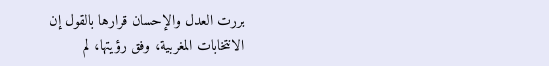بررت العدل والإحسان قرارها بالقول إن الانتخابات المغربية، وفق رؤيتها، لم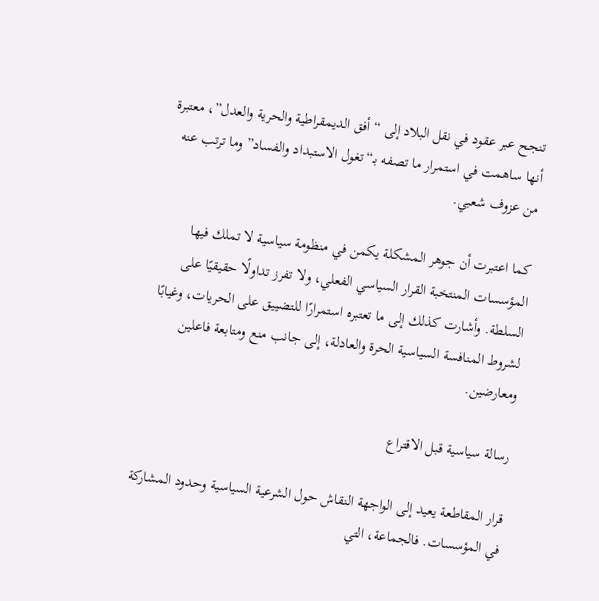تنجح عبر عقود في نقل البلاد إلى “أفق الديمقراطية والحرية والعدل”، معتبرة أنها ساهمت في استمرار ما تصفه بـ“تغول الاستبداد والفساد” وما ترتب عنه من عزوف شعبي.

كما اعتبرت أن جوهر المشكلة يكمن في منظومة سياسية لا تملك فيها المؤسسات المنتخبة القرار السياسي الفعلي، ولا تفرز تداولًا حقيقيًا على السلطة. وأشارت كذلك إلى ما تعتبره استمرارًا للتضييق على الحريات، وغيابًا لشروط المنافسة السياسية الحرة والعادلة، إلى جانب منع ومتابعة فاعلين ومعارضين.

رسالة سياسية قبل الاقتراع

قرار المقاطعة يعيد إلى الواجهة النقاش حول الشرعية السياسية وحدود المشاركة في المؤسسات. فالجماعة، التي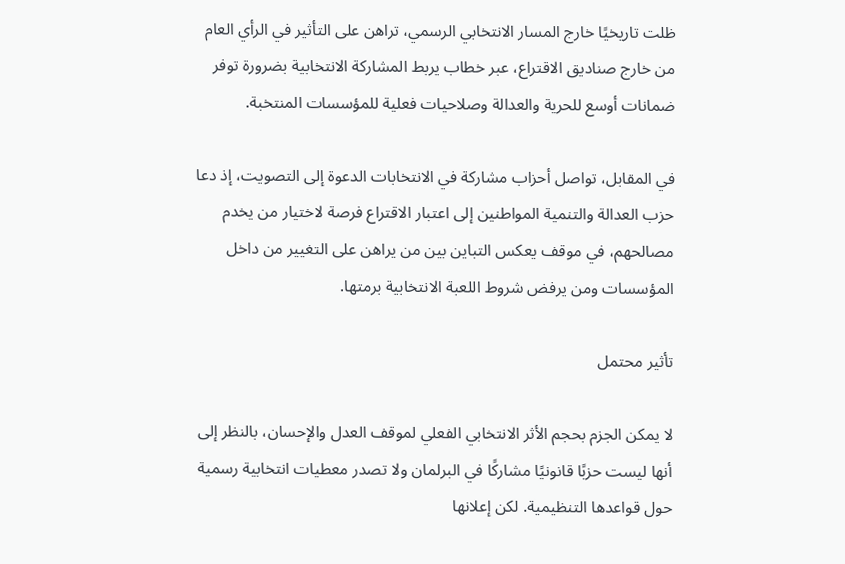ظلت تاريخيًا خارج المسار الانتخابي الرسمي، تراهن على التأثير في الرأي العام من خارج صناديق الاقتراع، عبر خطاب يربط المشاركة الانتخابية بضرورة توفر ضمانات أوسع للحرية والعدالة وصلاحيات فعلية للمؤسسات المنتخبة.

في المقابل، تواصل أحزاب مشاركة في الانتخابات الدعوة إلى التصويت، إذ دعا حزب العدالة والتنمية المواطنين إلى اعتبار الاقتراع فرصة لاختيار من يخدم مصالحهم، في موقف يعكس التباين بين من يراهن على التغيير من داخل المؤسسات ومن يرفض شروط اللعبة الانتخابية برمتها.

تأثير محتمل

لا يمكن الجزم بحجم الأثر الانتخابي الفعلي لموقف العدل والإحسان، بالنظر إلى أنها ليست حزبًا قانونيًا مشاركًا في البرلمان ولا تصدر معطيات انتخابية رسمية حول قواعدها التنظيمية. لكن إعلانها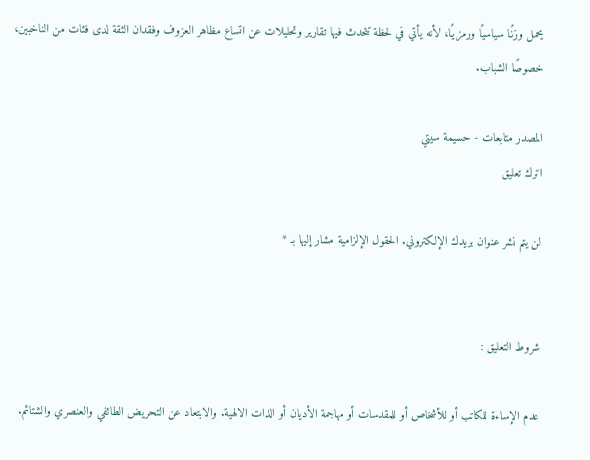يحمل وزنًا سياسيًا ورمزيًا، لأنه يأتي في لحظة تتحدث فيها تقارير وتحليلات عن اتساع مظاهر العزوف وفقدان الثقة لدى فئات من الناخبين، خصوصًا الشباب.

المصدر متابعات - حسيمة سيتي
اترك تعليق

لن يتم نشر عنوان بريدك الإلكتروني. الحقول الإلزامية مشار إليها بـ *


شروط التعليق :

عدم الإساءة للكاتب أو للأشخاص أو للمقدسات أو مهاجمة الأديان أو الذات الالهية. والابتعاد عن التحريض الطائفي والعنصري والشتائم.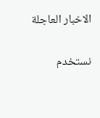الاخبار العاجلة

نستخدم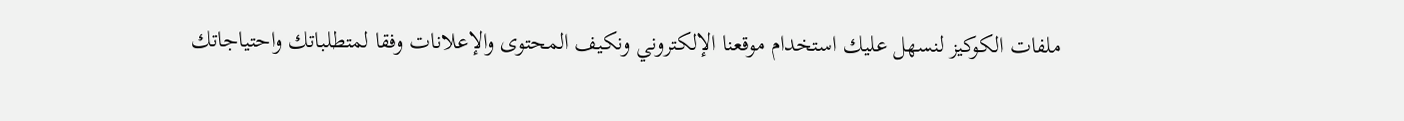ملفات الكوكيز لنسهل عليك استخدام موقعنا الإلكتروني ونكيف المحتوى والإعلانات وفقا لمتطلباتك واحتياجاتك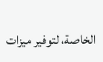الخاصة، لتوفير ميزات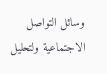وسائل التواصل الاجتماعية ولتحليل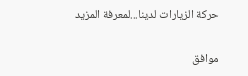حركة الزيارات لدينا...لمعرفة المزيد

موافق